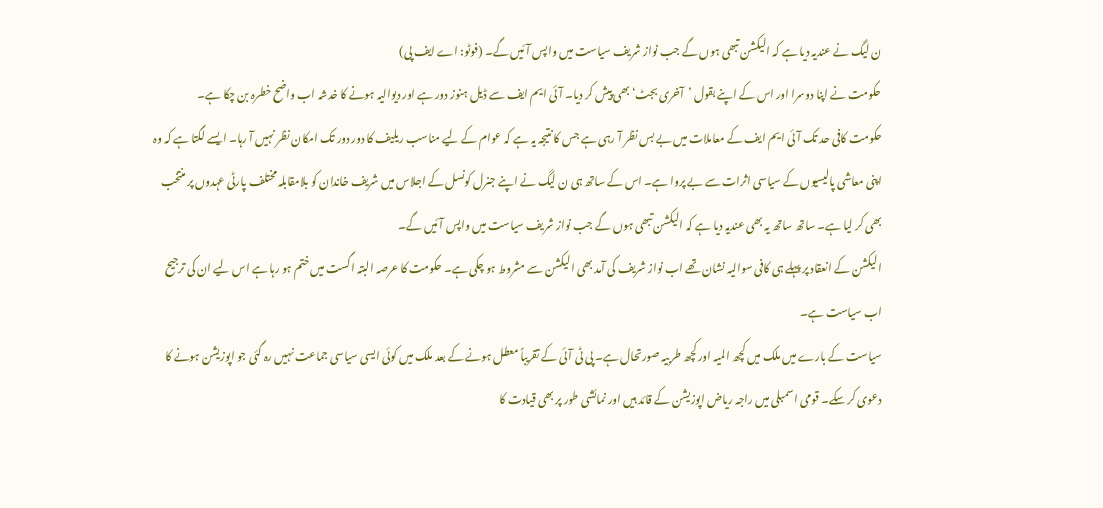ن لیگ نے عندیہ دیا ہے کہ الیکشن تبھی ہوں گے جب نواز شریف سیاست میں واپس آئیں گے۔ (فوٹو: اے ایف پی)
حکومت نے اپنا دوسرا اور اس کے اپنے بقول ’آخری بجٹ‘ بھی پیش کر دیا۔ آئی ایم ایف سے ڈیل ہنوز دور ہے اور دیوالیہ ہونے کا خدشہ اب واضح خطرہ بن چکا ہے۔
حکومت کافی حد تک آئی ایم ایف کے معاملات میں بے بس نظر آ رہی ہے جس کا نتیجہ یہ ہے کہ عوام کے لیے مناسب ریلیف کا دور دور تک امکان نظر نہیں آ رہا۔ ایسے لگتا ہے کہ وہ اپنی معاشی پالیسیوں کے سیاسی اثرات سے بے پروا ہے۔ اس کے ساتھ ہی ن لیگ نے اپنے جنرل کونسل کے اجلاس میں شریف خاندان کو بلامقابلہ مختلف پارٹی عہدوں پر منتخب بھی کر لیا ہے۔ ساتھ ساتھ یہ بھی عندیہ دیا ہے کہ الیکشن تبھی ہوں گے جب نواز شریف سیاست میں واپس آئیں گے۔
الیکشن کے انعقاد پر پہلے ہی کافی سوالیہ نشان تھے اب نواز شریف کی آمد بھی الیکشن سے مشروط ہو چکی ہے۔ حکومت کا عرصہ البتہ اگست میں ختم ہو رہا ہے اس لیے ان کی ترجیح اب سیاست ہے۔
سیاست کے بارے میں ملک میں کچھ المیہ اور کچھ طربیہ صورتحال ہے۔ پی ٹی آئی کے تقریباً معطل ہونے کے بعد ملک میں کوئی ایسی سیاسی جماعت نہیں رہ گئی جو اپوزیشن ہونے کا دعوی کر سکے۔ قومی اسمبلی میں راجہ ریاض اپوزیشن کے قائد ہیں اور نمائشی طور پر بھی قیادت کا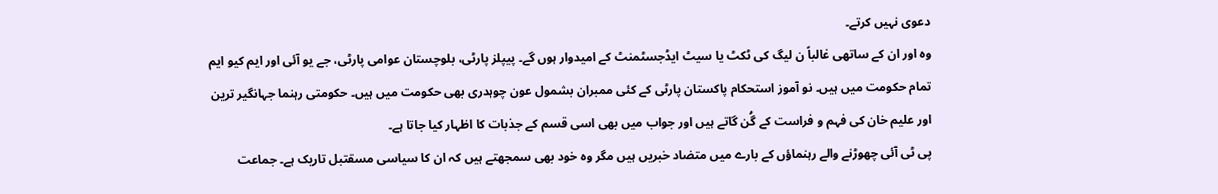دعوی نہیں کرتے۔
وہ اور ان کے ساتھی غالباً ن لیگ کی ٹکٹ یا سیٹ ایڈجسٹمنٹ کے امیدوار ہوں گے۔ پیپلز پارٹی، بلوچستان عوامی پارٹی، جے یو آئی اور ایم کیو ایم تمام حکومت میں ہیں۔ نو آموز استحکام پاکستان پارٹی کے کئی ممبران بشمول عون چوہدری بھی حکومت میں ہیں۔ حکومتی رہنما جہانگیر ترین اور علیم خان کی فہم و فراست کے گُن گاتے ہیں اور جواب میں بھی اسی قسم کے جذبات کا اظہار کیا جاتا ہے۔
پی ٹی آئی چھوڑنے والے رہنماؤں کے بارے میں متضاد خبریں ہیں مگر وہ خود بھی سمجھتے ہیں کہ ان کا سیاسی مسقتبل تاریک ہے۔ جماعت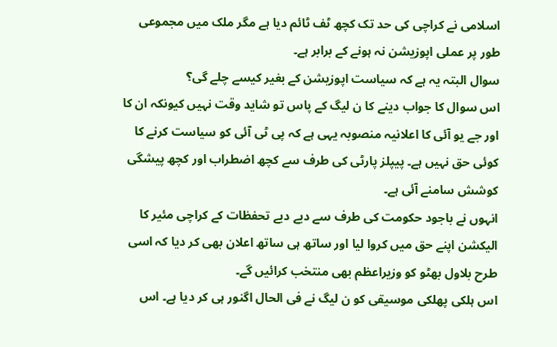اسلامی نے کراچی کی حد تک کچھ ٹف ٹائم دیا ہے مگر ملک میں مجموعی طور پر عملی اپوزیشن نہ ہونے کے برابر ہے۔
سوال البتہ یہ ہے کہ سیاست اپوزیشن کے بغیر کیسے چلے گی؟
اس سوال کا جواب دینے کا ن لیگ کے پاس تو شاید وقت نہیں کیونکہ ان کا اور جے یو آئی کا اعلانیہ منصوبہ یہی ہے کہ پی ٹی آئی کو سیاست کرنے کا کوئی حق نہیں ہے۔ پیپلز پارٹی کی طرف سے کچھ اضطراب اور کچھ پیشگی کوشش سامنے آئی ہے۔
انہوں نے باجود حکومت کی طرف سے دبے دبے تحفظات کے کراچی مئیر کا الیکشن اپنے حق میں کروا لیا اور ساتھ ہی ساتھ اعلان بھی کر دیا کہ اسی طرح بلاول بھٹو کو وزیراعظم بھی منتخب کرائیں گے۔
اس ہلکی پھلکی موسیقی کو ن لیگ نے فی الحال اگنور ہی کر دیا ہے۔ اس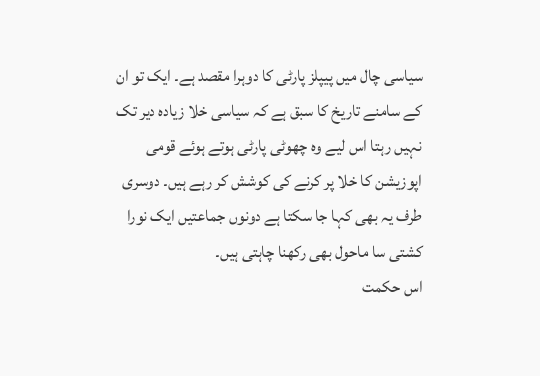سیاسی چال میں پیپلز پارٹی کا دوہرا مقصد ہے۔ ایک تو ان کے سامنے تاریخ کا سبق ہے کہ سیاسی خلا زیادہ دیر تک نہیں رہتا اس لیے وہ چھوٹی پارٹی ہوتے ہوئے قومی اپوزیشن کا خلا پر کرنے کی کوشش کر رہے ہیں۔ دوسری طرف یہ بھی کہا جا سکتا ہے دونوں جماعتیں ایک نورا کشتی سا ماحول بھی رکھنا چاہتی ہیں۔
اس حکمت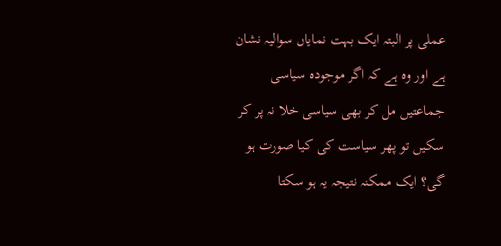عملی پر البتہ ایک بہت نمایاں سوالیہ نشان ہے اور وہ ہے کہ اگر موجودہ سیاسی جماعتیں مل کر بھی سیاسی خلا نہ پر کر سکیں تو پھر سیاست کی کیا صورت ہو گی؟ ایک ممکنہ نتیجہ یہ ہو سکتا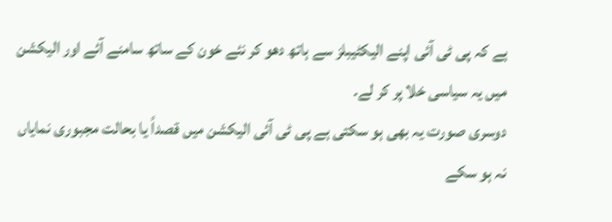ہے کہ پی ٹی آئی اپنے الیکٹیبلز سے ہاتھ دھو کر نئے خون کے ساتھ سامنے آئے اور الیکشن میں یہ سیاسی خلا پر کر لے۔
دوسری صورت یہ بھی ہو سکتی ہے پی ٹی آئی الیکشن میں قصداً یا بحالت مجبوری نمایاں نہ ہو سکے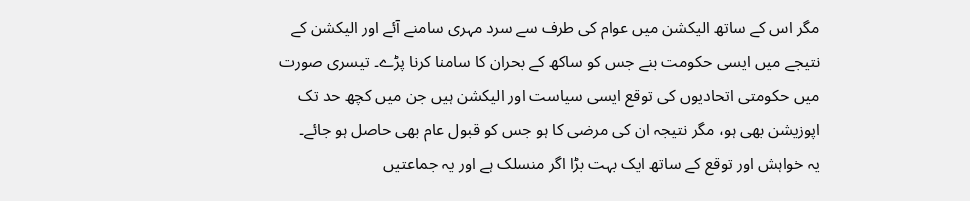مگر اس کے ساتھ الیکشن میں عوام کی طرف سے سرد مہری سامنے آئے اور الیکشن کے نتیجے میں ایسی حکومت بنے جس کو ساکھ کے بحران کا سامنا کرنا پڑے۔ تیسری صورت میں حکومتی اتحادیوں کی توقع ایسی سیاست اور الیکشن ہیں جن میں کچھ حد تک اپوزیشن بھی ہو، مگر نتیجہ ان کی مرضی کا ہو جس کو قبول عام بھی حاصل ہو جائے۔
یہ خواہش اور توقع کے ساتھ ایک بہت بڑا اگر منسلک ہے اور یہ جماعتیں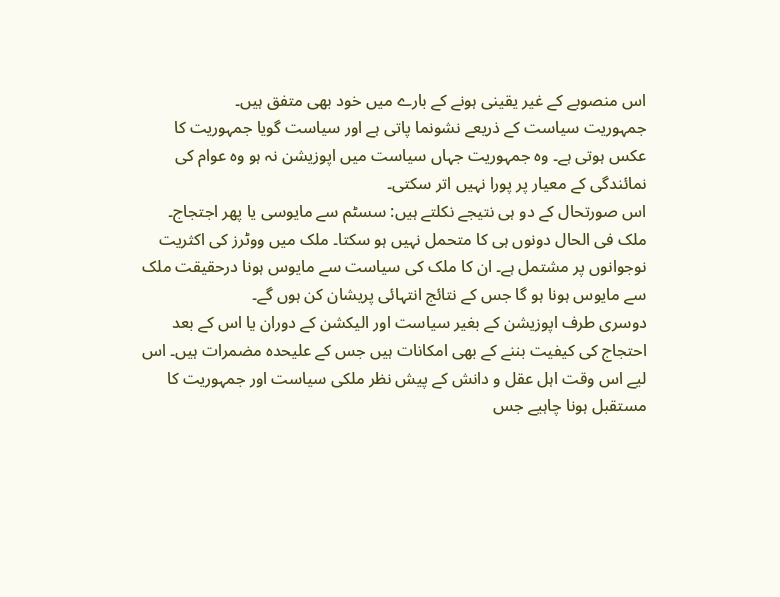اس منصوبے کے غیر یقینی ہونے کے بارے میں خود بھی متفق ہیں۔
جمہوریت سیاست کے ذریعے نشونما پاتی ہے اور سیاست گویا جمہوریت کا عکس ہوتی ہے۔ وہ جمہوریت جہاں سیاست میں اپوزیشن نہ ہو وہ عوام کی نمائندگی کے معیار پر پورا نہیں اتر سکتی۔
اس صورتحال کے دو ہی نتیجے نکلتے ہیں: سسٹم سے مایوسی یا پھر اجتجاج۔ ملک فی الحال دونوں ہی کا متحمل نہیں ہو سکتا۔ ملک میں ووٹرز کی اکثریت نوجوانوں پر مشتمل ہے۔ ان کا ملک کی سیاست سے مایوس ہونا درحقیقت ملک سے مایوس ہونا ہو گا جس کے نتائج انتہائی پریشان کن ہوں گے۔
دوسری طرف اپوزیشن کے بغیر سیاست اور الیکشن کے دوران یا اس کے بعد احتجاج کی کیفیت بننے کے بھی امکانات ہیں جس کے علیحدہ مضمرات ہیں۔ اس لیے اس وقت اہل عقل و دانش کے پیش نظر ملکی سیاست اور جمہوریت کا مستقبل ہونا چاہیے جس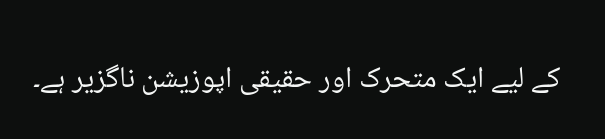کے لیے ایک متحرک اور حقیقی اپوزیشن ناگزیر ہے۔